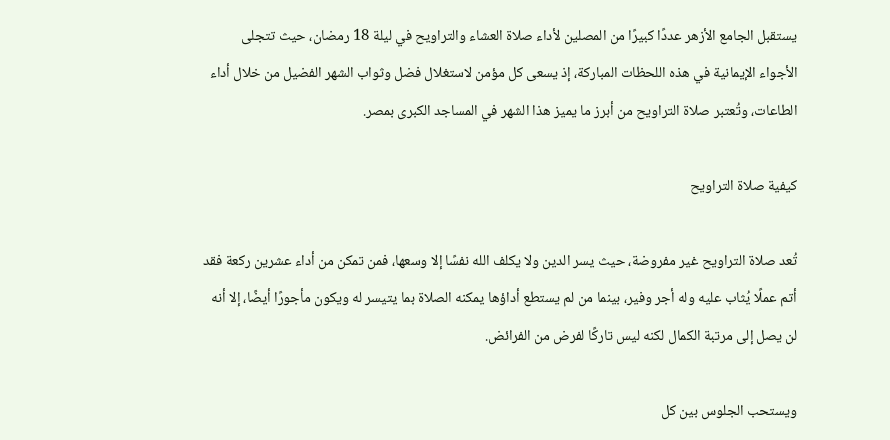يستقبل الجامع الأزهر عددًا كبيرًا من المصلين لأداء صلاة العشاء والتراويح في ليلة 18 رمضان، حيث تتجلى الأجواء الإيمانية في هذه اللحظات المباركة، إذ يسعى كل مؤمن لاستغلال فضل وثواب الشهر الفضيل من خلال أداء الطاعات، وتُعتبر صلاة التراويح من أبرز ما يميز هذا الشهر في المساجد الكبرى بمصر.

كيفية صلاة التراويح

تُعد صلاة التراويح غير مفروضة، حيث يسر الدين ولا يكلف الله نفسًا إلا وسعها، فمن تمكن من أداء عشرين ركعة فقد أتم عملًا يُثاب عليه وله أجر وفير، بينما من لم يستطع أداؤها يمكنه الصلاة بما يتيسر له ويكون مأجورًا أيضًا، إلا أنه لن يصل إلى مرتبة الكمال لكنه ليس تاركًا لفرض من الفرائض.

ويستحب الجلوس بين كل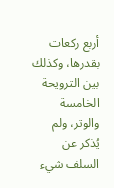أربع ركعات بقدرها، وكذلك بين الترويحة الخامسة والوتر، ولم يُذكر عن السلف شيء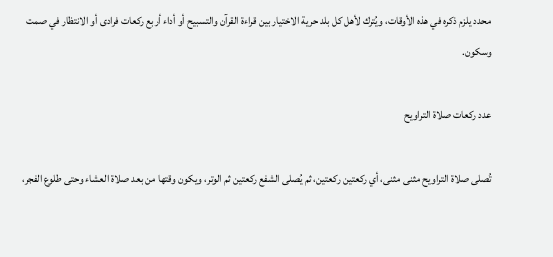محدد يلزم ذكره في هذه الأوقات، ويُترك لأهل كل بلد حرية الاختيار بين قراءة القرآن والتسبيح أو أداء أربع ركعات فرادى أو الانتظار في صمت وسكون.

عدد ركعات صلاة التراويح

تُصلى صلاة التراويح مثنى مثنى، أي ركعتين ركعتين، ثم يُصلى الشفع ركعتين ثم الوتر، ويكون وقتها من بعد صلاة العشاء وحتى طلوع الفجر،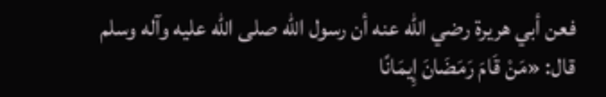فعن أبي هريرة رضي الله عنه أن رسول الله صلى الله عليه وآله وسلم قال: «مَنْ قَامَ رَمَضَانَ إِيمَانًا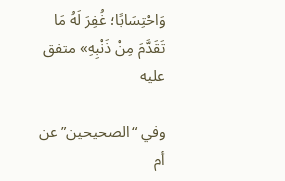وَاحْتِسَابًا؛ غُفِرَ لَهُ مَا تَقَدَّمَ مِنْ ذَنْبِهِ» متفق عليه

وفي “الصحيحين” عن أم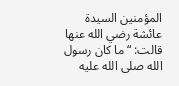المؤمنين السيدة عائشة رضي الله عنها قالت: “ما كان رسول الله صلى الله عليه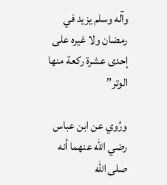وآله وسلم يزيد في رمضان ولا غيره على إحدى عشرة ركعة منها الوتر”

ورُوي عن ابن عباس رضي الله عنهما أنه صلى الله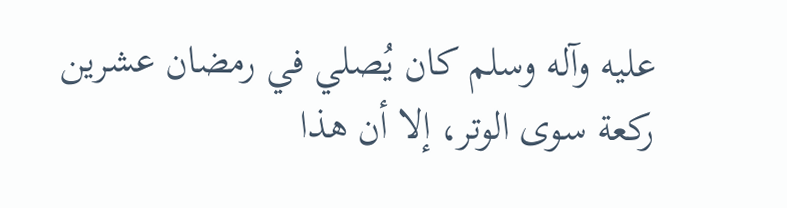عليه وآله وسلم كان يُصلي في رمضان عشرين ركعة سوى الوتر، إلا أن هذا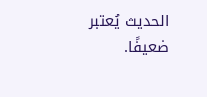الحديث يُعتبر ضعيفًا.